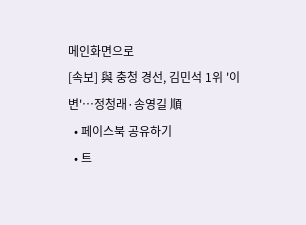메인화면으로
[속보] 與 충청 경선, 김민석 1위 '이변'…정청래·송영길 順
  • 페이스북 공유하기
  • 트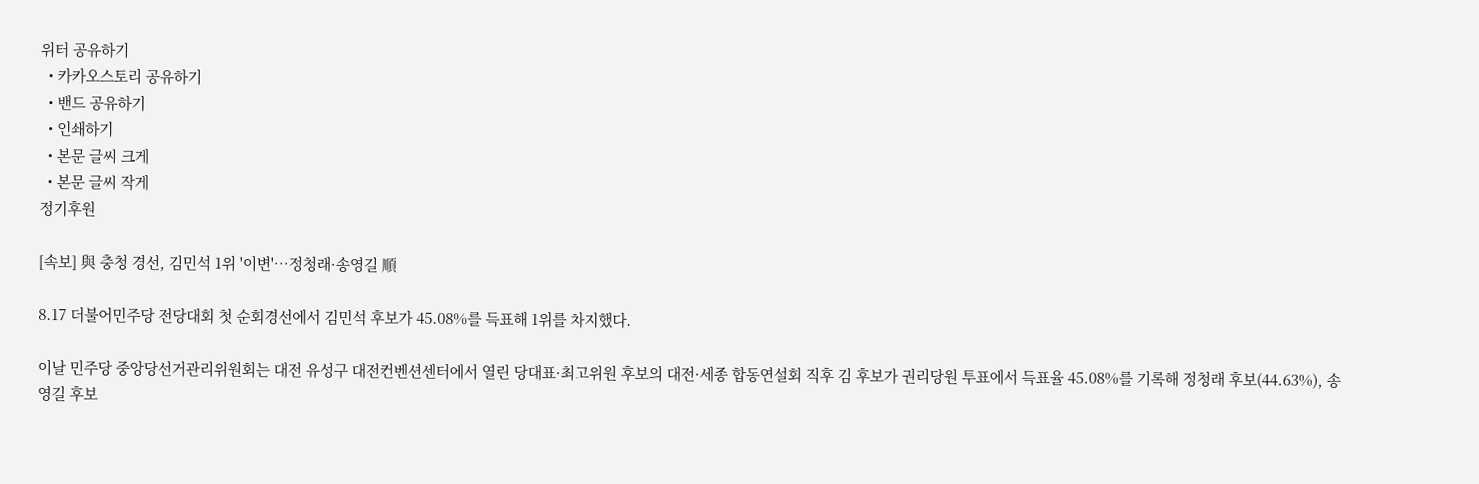위터 공유하기
  • 카카오스토리 공유하기
  • 밴드 공유하기
  • 인쇄하기
  • 본문 글씨 크게
  • 본문 글씨 작게
정기후원

[속보] 與 충청 경선, 김민석 1위 '이변'…정청래·송영길 順

8.17 더불어민주당 전당대회 첫 순회경선에서 김민석 후보가 45.08%를 득표해 1위를 차지했다.

이날 민주당 중앙당선거관리위원회는 대전 유성구 대전컨벤션센터에서 열린 당대표·최고위원 후보의 대전·세종 합동연설회 직후 김 후보가 권리당원 투표에서 득표율 45.08%를 기록해 정청래 후보(44.63%), 송영길 후보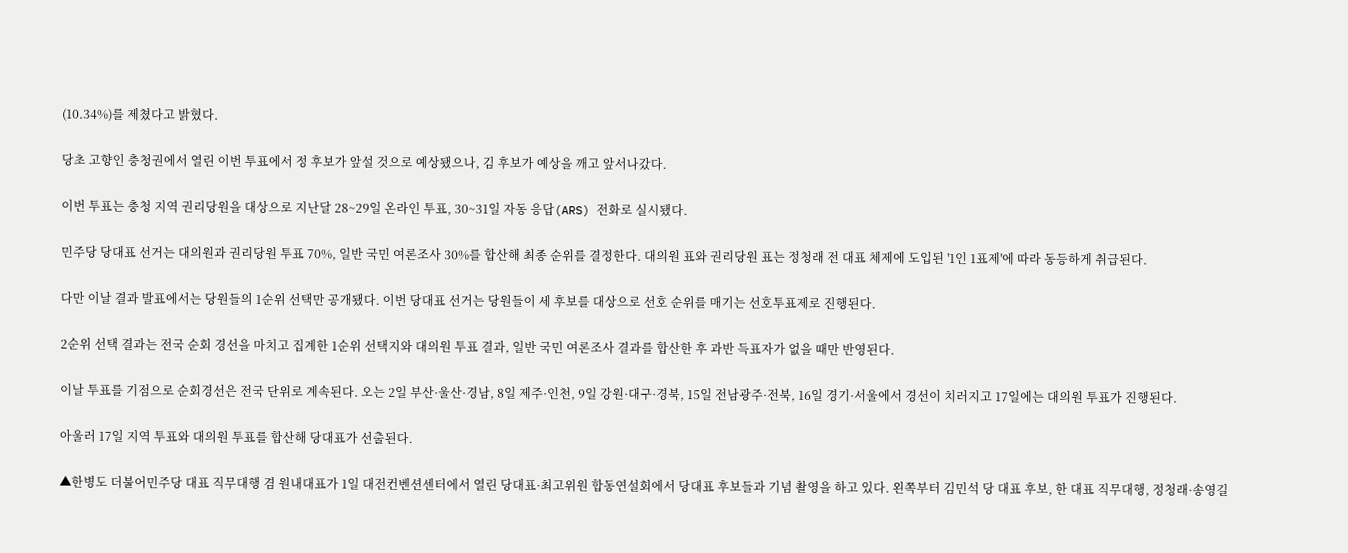(10.34%)를 제쳤다고 밝혔다.

당초 고향인 충청권에서 열린 이번 투표에서 정 후보가 앞설 것으로 예상됐으나, 김 후보가 예상을 깨고 앞서나갔다.

이번 투표는 충청 지역 권리당원을 대상으로 지난달 28~29일 온라인 투표, 30~31일 자동 응답(ARS) 전화로 실시됐다.

민주당 당대표 선거는 대의원과 권리당원 투표 70%, 일반 국민 여론조사 30%를 합산해 최종 순위를 결정한다. 대의원 표와 권리당원 표는 정청래 전 대표 체제에 도입된 '1인 1표제'에 따라 동등하게 취급된다.

다만 이날 결과 발표에서는 당원들의 1순위 선택만 공개됐다. 이번 당대표 선거는 당원들이 세 후보를 대상으로 선호 순위를 매기는 선호투표제로 진행된다.

2순위 선택 결과는 전국 순회 경선을 마치고 집계한 1순위 선택지와 대의원 투표 결과, 일반 국민 여론조사 결과를 합산한 후 과반 득표자가 없을 때만 반영된다.

이날 투표를 기점으로 순회경선은 전국 단위로 계속된다. 오는 2일 부산·울산·경남, 8일 제주·인천, 9일 강원·대구·경북, 15일 전남광주·전북, 16일 경기·서울에서 경선이 치러지고 17일에는 대의원 투표가 진행된다.

아울러 17일 지역 투표와 대의원 투표를 합산해 당대표가 선출된다.

▲한병도 더불어민주당 대표 직무대행 겸 원내대표가 1일 대전컨벤션센터에서 열린 당대표·최고위원 합동연설회에서 당대표 후보들과 기념 촬영을 하고 있다. 왼쪽부터 김민석 당 대표 후보, 한 대표 직무대행, 정청래·송영길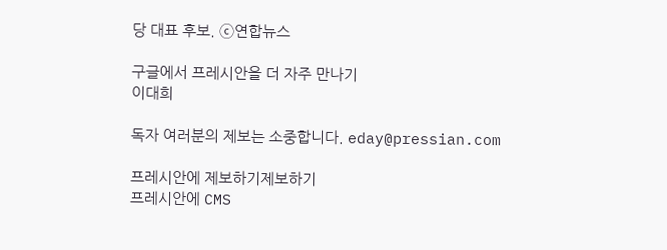당 대표 후보. ⓒ연합뉴스

구글에서 프레시안을 더 자주 만나기
이대희

독자 여러분의 제보는 소중합니다. eday@pressian.com

프레시안에 제보하기제보하기
프레시안에 CMS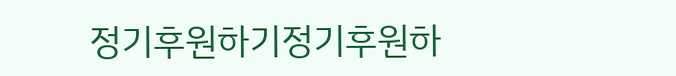정기후원하기정기후원하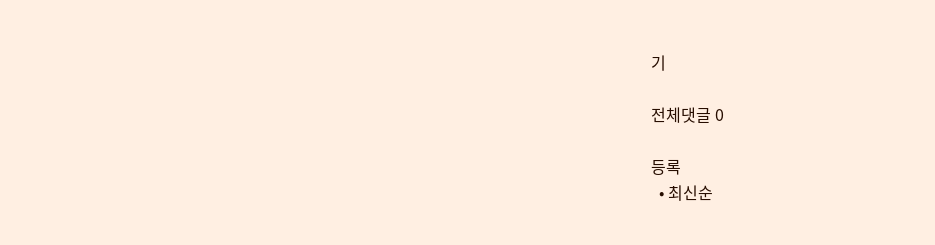기

전체댓글 0

등록
  • 최신순